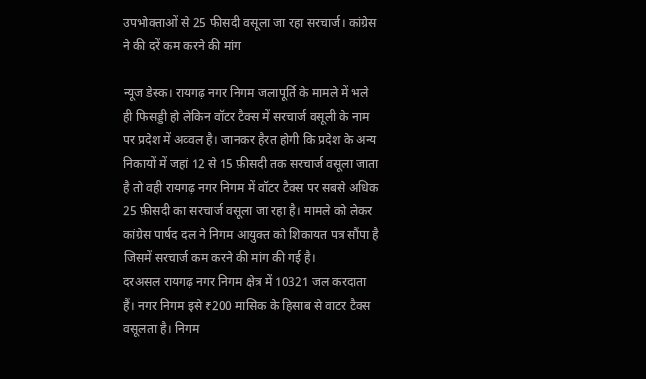उपभोक्ताओं से 25 फीसदी वसूला जा रहा सरचार्ज। कांग्रेस ने की दरें कम करने की मांग

न्यूज डेस्क। रायगढ़ नगर निगम जलापूर्ति के मामले में भले ही फिसड्डी हो लेकिन वॉटर टैक्स में सरचार्ज वसूली के नाम पर प्रदेश में अव्वल है। जानकर हैरत होगी कि प्रदेश के अन्य निकायों में जहां 12 से 15 फ़ीसदी तक सरचार्ज वसूला जाता है तो वही रायगढ़ नगर निगम में वॉटर टैक्स पर सबसे अधिक 25 फ़ीसदी का सरचार्ज वसूला जा रहा है। मामले को लेकर कांग्रेस पार्षद दल ने निगम आयुक्त को शिकायत पत्र सौंपा है जिसमें सरचार्ज कम करने की मांग की गई है।
दरअसल रायगढ़ नगर निगम क्षेत्र में 10321 जल करदाता हैं। नगर निगम इसे ₹200 मासिक के हिसाब से वाटर टैक्स वसूलता है। निगम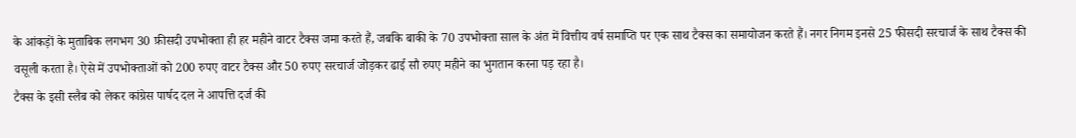के आंकड़ों के मुताबिक लगभग 30 फ़ीसदी उपभोक्ता ही हर महीने वाटर टैक्स जमा करते हैं, जबकि बाकी के 70 उपभोक्ता साल के अंत में वित्तीय वर्ष समाप्ति पर एक साथ टैक्स का समायोजन करते हैं। नगर निगम इनसे 25 फीसदी सरचार्ज के साथ टैक्स की वसूली करता है। ऐसे में उपभोक्ताओं को 200 रुपए वाटर टैक्स और 50 रुपए सरचार्ज जोड़कर ढाई सौ रुपए महीने का भुगतान करना पड़ रहा है।
टैक्स के इसी स्लैब को लेकर कांग्रेस पार्षद दल ने आपत्ति दर्ज की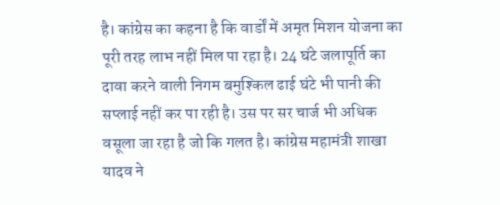है। कांग्रेस का कहना है कि वार्डों में अमृत मिशन योजना का पूरी तरह लाभ नहीं मिल पा रहा है। 24 घंटे जलापूर्ति का दावा करने वाली निगम बमुश्किल ढाई घंटे भी पानी की सप्लाई नहीं कर पा रही है। उस पर सर चार्ज भी अधिक वसूला जा रहा है जो कि गलत है। कांग्रेस महामंत्री शाखा यादव ने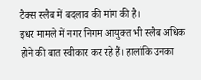टैक्स स्लैब में बदलाव की मांग की है।
इधर मामले में नगर निगम आयुक्त भी स्लैब अधिक होने की बात स्वीकार कर रहे हैं। हालांकि उनका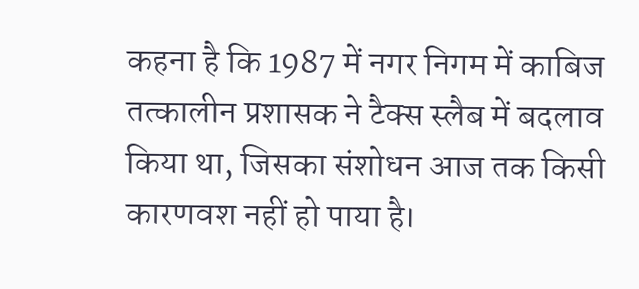कहना है कि 1987 में नगर निगम में काबिज तत्कालीन प्रशासक ने टैक्स स्लैब में बदलाव किया था, जिसका संशोधन आज तक किसी कारणवश नहीं हो पाया है।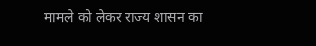मामले को लेकर राज्य शासन का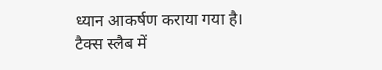ध्यान आकर्षण कराया गया है। टैक्स स्लैब में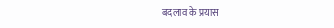बदलाव के प्रयास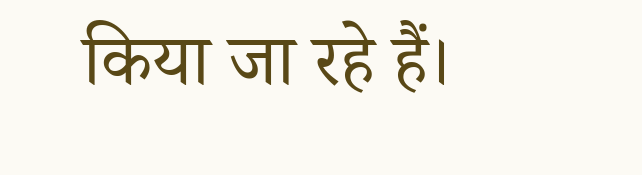किया जा रहे हैं।